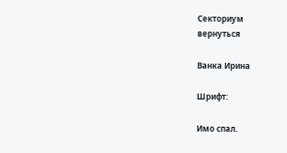Секториум
вернуться

Ванка Ирина

Шрифт:

Имо спал.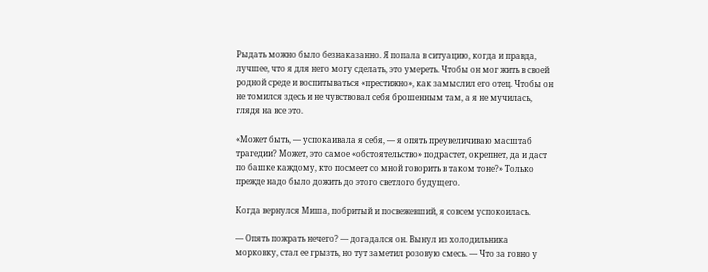Рыдать можно было безнаказанно. Я попала в ситуацию, когда и правда, лучшее, что я для него могу сделать, это умереть. Чтобы он мог жить в своей родной среде и воспитываться «престижно», как замыслил его отец. Чтобы он не томился здесь и не чувствовал себя брошенным там, а я не мучилась, глядя на все это.

«Может быть, — успокаивала я себя, — я опять преувеличиваю масштаб трагедии? Может, это самое «обстоятельство» подрастет, окрепнет, да и даст по башке каждому, кто посмеет со мной говорить в таком тоне?» Только прежде надо было дожить до этого светлого будущего.

Когда вернулся Миша, побритый и посвежевший, я совсем успокоилась.

— Опять пожрать нечего? — догадался он. Вынул из холодильника морковку, стал ее грызть, но тут заметил розовую смесь. — Что за говно у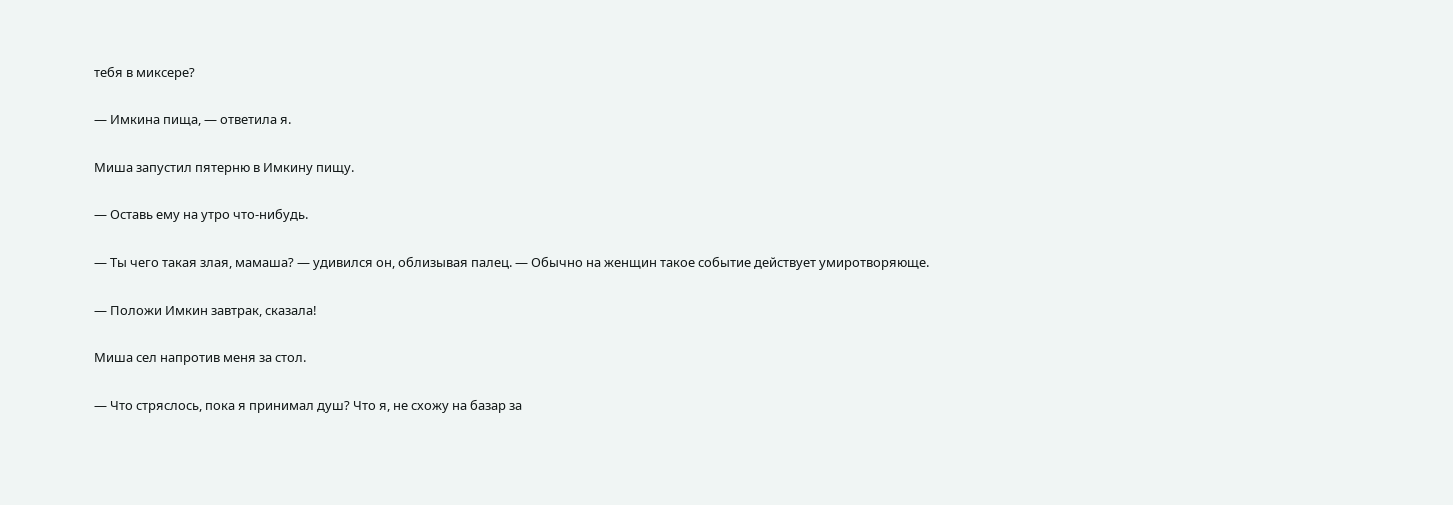тебя в миксере?

— Имкина пища, — ответила я.

Миша запустил пятерню в Имкину пищу.

— Оставь ему на утро что-нибудь.

— Ты чего такая злая, мамаша? — удивился он, облизывая палец. — Обычно на женщин такое событие действует умиротворяюще.

— Положи Имкин завтрак, сказала!

Миша сел напротив меня за стол.

— Что стряслось, пока я принимал душ? Что я, не схожу на базар за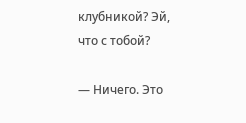клубникой? Эй, что с тобой?

— Ничего. Это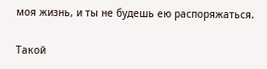моя жизнь, и ты не будешь ею распоряжаться.

Такой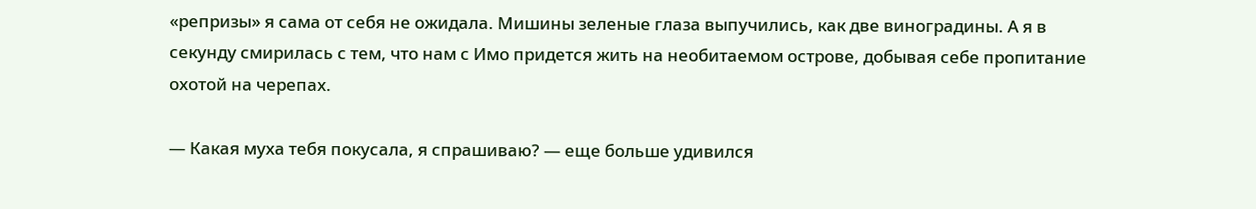«репризы» я сама от себя не ожидала. Мишины зеленые глаза выпучились, как две виноградины. А я в секунду смирилась с тем, что нам с Имо придется жить на необитаемом острове, добывая себе пропитание охотой на черепах.

— Какая муха тебя покусала, я спрашиваю? — еще больше удивился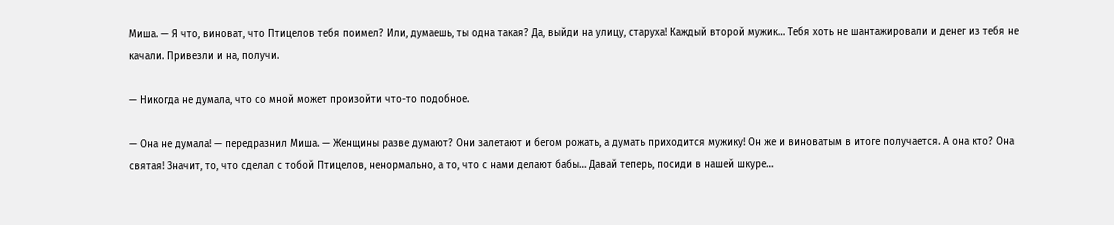Миша. — Я что, виноват, что Птицелов тебя поимел? Или, думаешь, ты одна такая? Да, выйди на улицу, старуха! Каждый второй мужик… Тебя хоть не шантажировали и денег из тебя не качали. Привезли и на, получи.

— Никогда не думала, что со мной может произойти что-то подобное.

— Она не думала! — передразнил Миша. — Женщины разве думают? Они залетают и бегом рожать, а думать приходится мужику! Он же и виноватым в итоге получается. А она кто? Она святая! Значит, то, что сделал с тобой Птицелов, ненормально, а то, что с нами делают бабы… Давай теперь, посиди в нашей шкуре…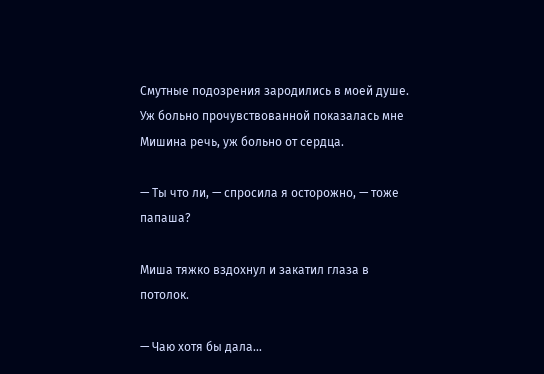Смутные подозрения зародились в моей душе. Уж больно прочувствованной показалась мне Мишина речь, уж больно от сердца.

— Ты что ли, — спросила я осторожно, — тоже папаша?

Миша тяжко вздохнул и закатил глаза в потолок.

— Чаю хотя бы дала…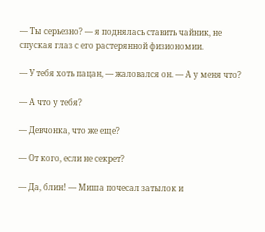— Ты серьезно? — я поднялась ставить чайник, не спуская глаз с его растерянной физиономии.

— У тебя хоть пацан, — жаловался он. — А у меня что?

— А что у тебя?

— Девчонка, что же еще?

— От кого, если не секрет?

— Да, блин! — Миша почесал затылок и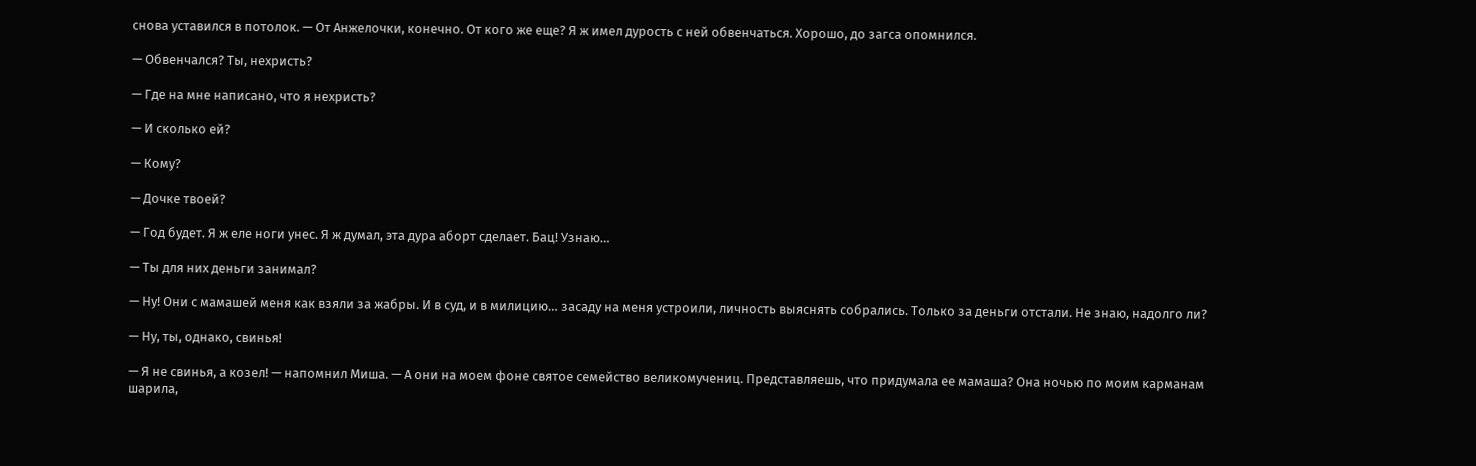снова уставился в потолок. — От Анжелочки, конечно. От кого же еще? Я ж имел дурость с ней обвенчаться. Хорошо, до загса опомнился.

— Обвенчался? Ты, нехристь?

— Где на мне написано, что я нехристь?

— И сколько ей?

— Кому?

— Дочке твоей?

— Год будет. Я ж еле ноги унес. Я ж думал, эта дура аборт сделает. Бац! Узнаю…

— Ты для них деньги занимал?

— Ну! Они с мамашей меня как взяли за жабры. И в суд, и в милицию… засаду на меня устроили, личность выяснять собрались. Только за деньги отстали. Не знаю, надолго ли?

— Ну, ты, однако, свинья!

— Я не свинья, а козел! — напомнил Миша. — А они на моем фоне святое семейство великомучениц. Представляешь, что придумала ее мамаша? Она ночью по моим карманам шарила,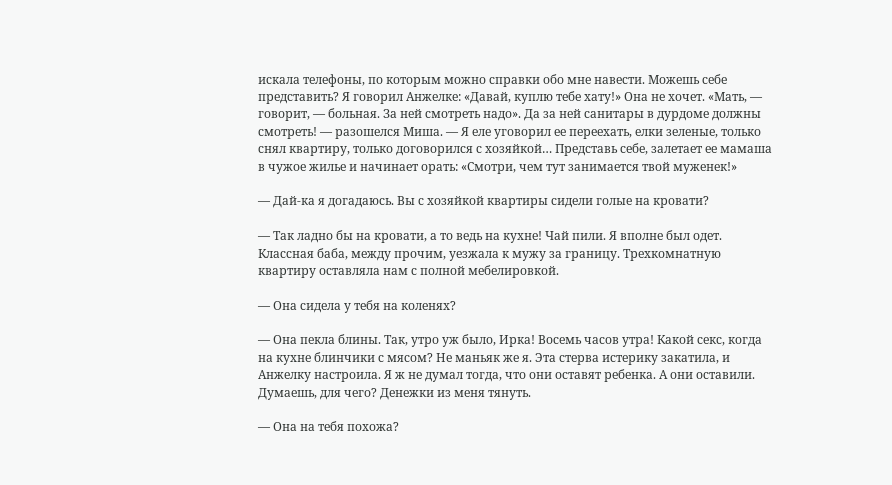искала телефоны, по которым можно справки обо мне навести. Можешь себе представить? Я говорил Анжелке: «Давай, куплю тебе хату!» Она не хочет. «Мать, — говорит, — больная. За ней смотреть надо». Да за ней санитары в дурдоме должны смотреть! — разошелся Миша. — Я еле уговорил ее переехать, елки зеленые, только снял квартиру, только договорился с хозяйкой… Представь себе, залетает ее мамаша в чужое жилье и начинает орать: «Смотри, чем тут занимается твой муженек!»

— Дай-ка я догадаюсь. Вы с хозяйкой квартиры сидели голые на кровати?

— Так ладно бы на кровати, а то ведь на кухне! Чай пили. Я вполне был одет. Классная баба, между прочим, уезжала к мужу за границу. Трехкомнатную квартиру оставляла нам с полной мебелировкой.

— Она сидела у тебя на коленях?

— Она пекла блины. Так, утро уж было, Ирка! Восемь часов утра! Какой секс, когда на кухне блинчики с мясом? Не маньяк же я. Эта стерва истерику закатила, и Анжелку настроила. Я ж не думал тогда, что они оставят ребенка. А они оставили. Думаешь, для чего? Денежки из меня тянуть.

— Она на тебя похожа?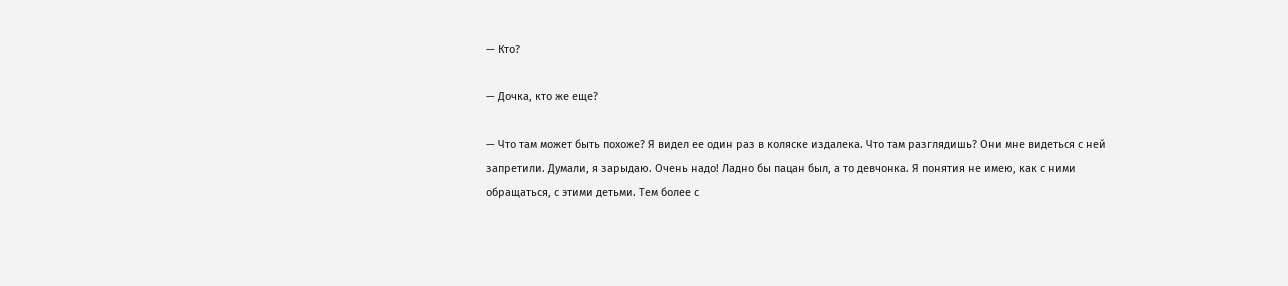— Кто?

— Дочка, кто же еще?

— Что там может быть похоже? Я видел ее один раз в коляске издалека. Что там разглядишь? Они мне видеться с ней запретили. Думали, я зарыдаю. Очень надо! Ладно бы пацан был, а то девчонка. Я понятия не имею, как с ними обращаться, с этими детьми. Тем более с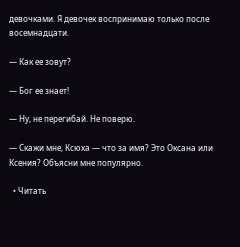девочками. Я девочек воспринимаю только после восемнадцати.

— Как ее зовут?

— Бог ее знает!

— Ну, не перегибай. Не поверю.

— Скажи мне, Ксюха — что за имя? Это Оксана или Ксения? Объясни мне популярно.

  • Читать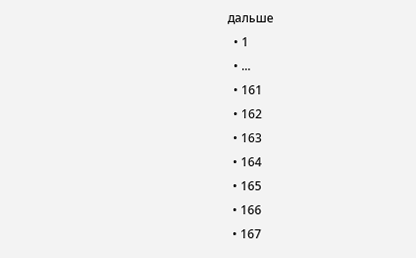дальше
  • 1
  • ...
  • 161
  • 162
  • 163
  • 164
  • 165
  • 166
  • 167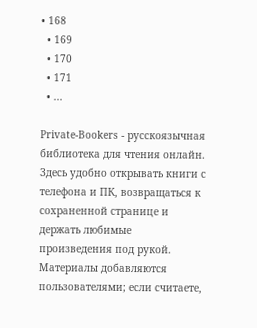• 168
  • 169
  • 170
  • 171
  • ...

Private-Bookers - русскоязычная библиотека для чтения онлайн. Здесь удобно открывать книги с телефона и ПК, возвращаться к сохраненной странице и держать любимые произведения под рукой. Материалы добавляются пользователями; если считаете,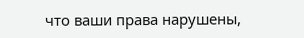что ваши права нарушены,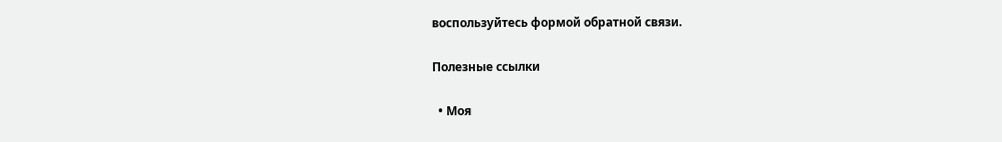воспользуйтесь формой обратной связи.

Полезные ссылки

  • Моя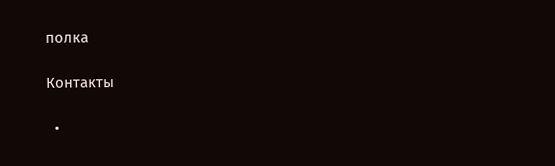полка

Контакты

  •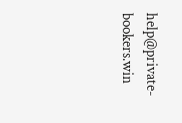help@private-bookers.win